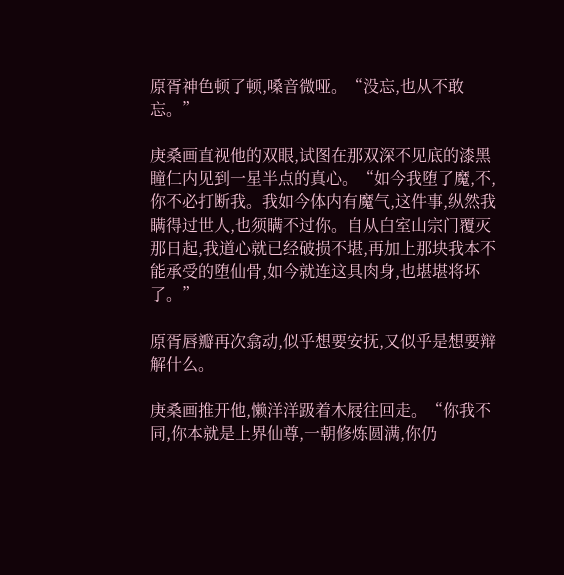原胥神色顿了顿,嗓音微哑。“没忘,也从不敢忘。”

庚桑画直视他的双眼,试图在那双深不见底的漆黑瞳仁内见到一星半点的真心。“如今我堕了魔,不,你不必打断我。我如今体内有魔气,这件事,纵然我瞒得过世人,也须瞒不过你。自从白室山宗门覆灭那日起,我道心就已经破损不堪,再加上那块我本不能承受的堕仙骨,如今就连这具肉身,也堪堪将坏了。”

原胥唇瓣再次翕动,似乎想要安抚,又似乎是想要辩解什么。

庚桑画推开他,懒洋洋趿着木屐往回走。“你我不同,你本就是上界仙尊,一朝修炼圆满,你仍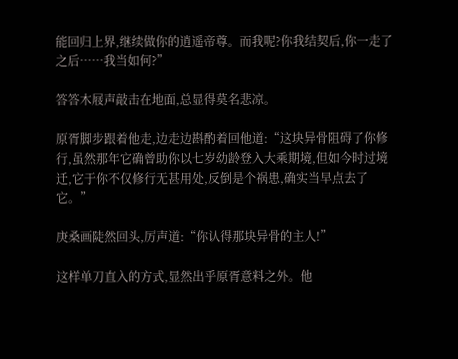能回归上界,继续做你的逍遥帝尊。而我呢?你我结契后,你一走了之后……我当如何?”

答答木屐声敲击在地面,总显得莫名悲凉。

原胥脚步跟着他走,边走边斟酌着回他道:“这块异骨阻碍了你修行,虽然那年它确曾助你以七岁幼龄登入大乘期境,但如今时过境迁,它于你不仅修行无甚用处,反倒是个祸患,确实当早点去了它。”

庚桑画陡然回头,厉声道:“你认得那块异骨的主人!”

这样单刀直入的方式,显然出乎原胥意料之外。他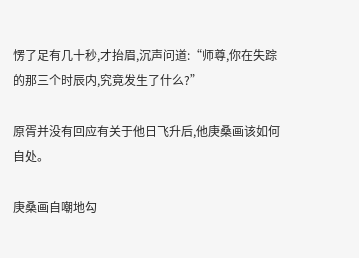愣了足有几十秒,才抬眉,沉声问道:“师尊,你在失踪的那三个时辰内,究竟发生了什么?”

原胥并没有回应有关于他日飞升后,他庚桑画该如何自处。

庚桑画自嘲地勾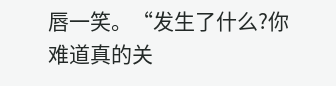唇一笑。“发生了什么?你难道真的关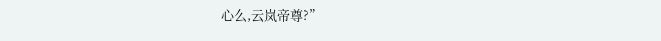心么,云岚帝尊?”